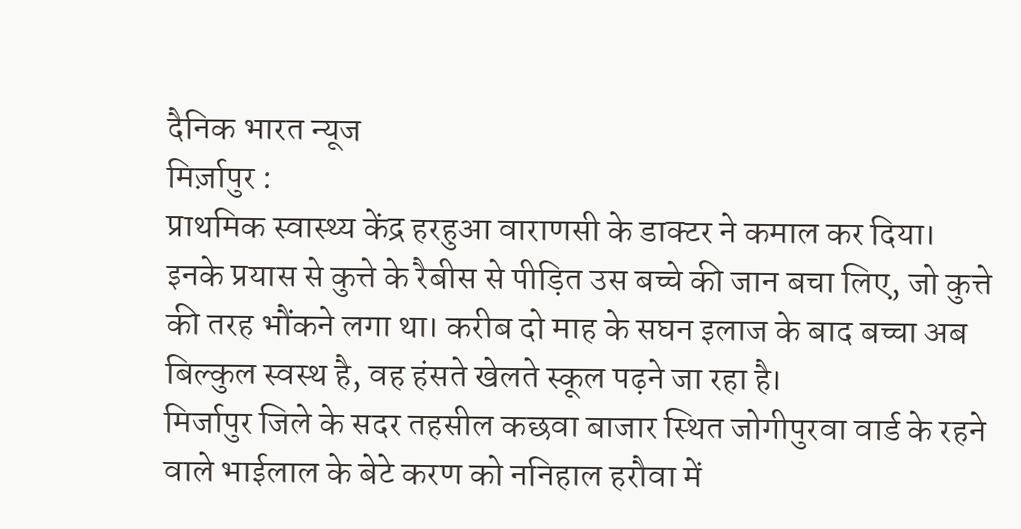दैनिक भारत न्यूज
मिर्ज़ापुर :
प्राथमिक स्वास्थ्य केंद्र हरहुआ वाराणसी के डाक्टर ने कमाल कर दिया। इनके प्रयास से कुत्ते के रैबीस से पीड़ित उस बच्चे की जान बचा लिए, जो कुत्ते की तरह भौंकने लगा था। करीब दो माह के सघन इलाज के बाद बच्चा अब बिल्कुल स्वस्थ है, वह हंसते खेलते स्कूल पढ़ने जा रहा है।
मिर्जापुर जिले के सदर तहसील कछवा बाजार स्थित जोगीपुरवा वार्ड के रहने वाले भाईलाल के बेटे करण को ननिहाल हरौवा में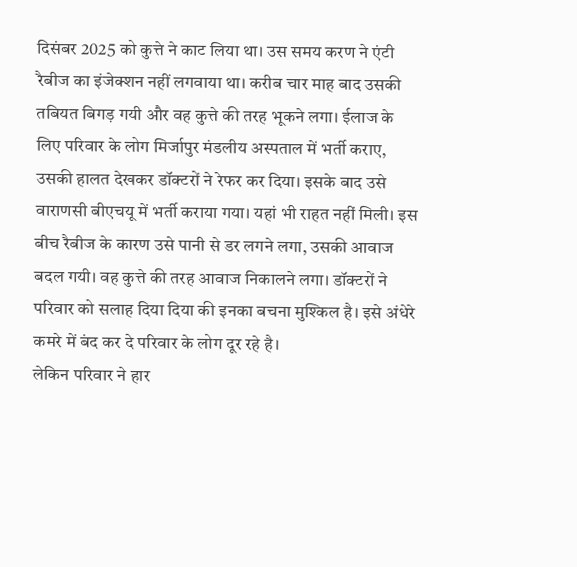दिसंबर 2025 को कुत्ते ने काट लिया था। उस समय करण ने एंटी रैबीज का इंजेक्शन नहीं लगवाया था। करीब चार माह बाद उसकी तबियत बिगड़ गयी और वह कुत्ते की तरह भूकने लगा। ईलाज के लिए परिवार के लोग मिर्जापुर मंडलीय अस्पताल में भर्ती कराए, उसकी हालत देखकर डॉक्टरों ने रेफर कर दिया। इसके बाद उसे वाराणसी बीएचयू में भर्ती कराया गया। यहां भी राहत नहीं मिली। इस बीच रैबीज के कारण उसे पानी से डर लगने लगा, उसकी आवाज बदल गयी। वह कुत्ते की तरह आवाज निकालने लगा। डॉक्टरों ने परिवार को सलाह दिया दिया की इनका बचना मुश्किल है। इसे अंधेरे कमरे में बंद कर दे परिवार के लोग दूर रहे है।
लेकिन परिवार ने हार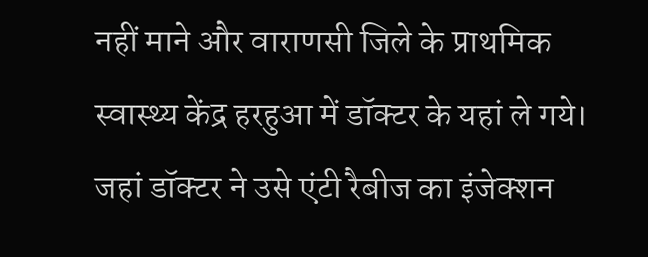नहीं माने और वाराणसी जिले के प्राथमिक स्वास्थ्य केंद्र हरहुआ में डॉक्टर के यहां ले गये। जहां डॉक्टर ने उसे एंटी रैबीज का इंजेक्शन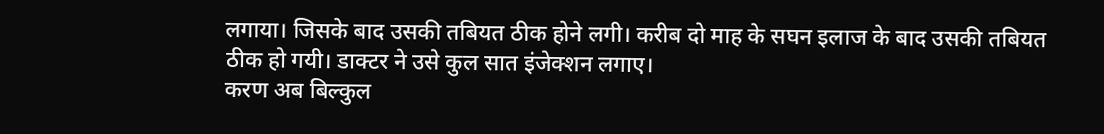लगाया। जिसके बाद उसकी तबियत ठीक होने लगी। करीब दो माह के सघन इलाज के बाद उसकी तबियत ठीक हो गयी। डाक्टर ने उसे कुल सात इंजेक्शन लगाए।
करण अब बिल्कुल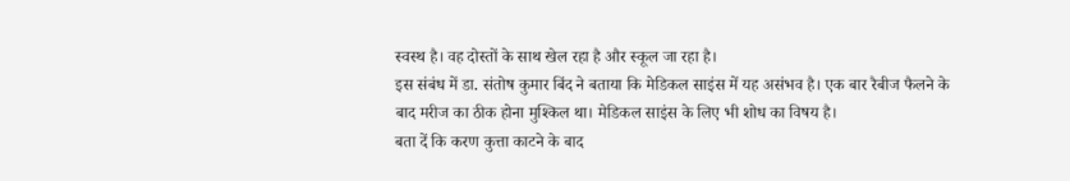स्वस्थ है। वह दोस्तों के साथ खेल रहा है और स्कूल जा रहा है।
इस संबंध में डा. संतोष कुमार बिंद ने बताया कि मेडिकल साइंस में यह असंभव है। एक बार रैबीज फैलने के बाद मरीज का ठीक होना मुश्किल था। मेडिकल साइंस के लिए भी शोध का विषय है।
बता दें कि करण कुत्ता काटने के बाद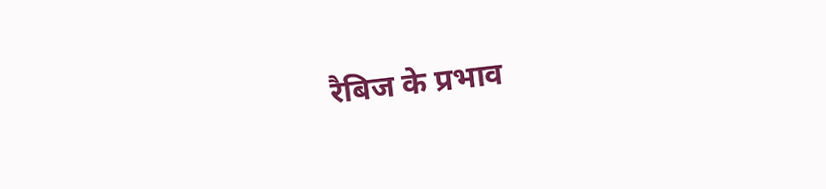रैबिज के प्रभाव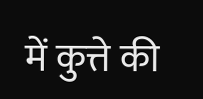में कुत्ते की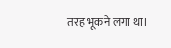तरह भूकने लगा था।